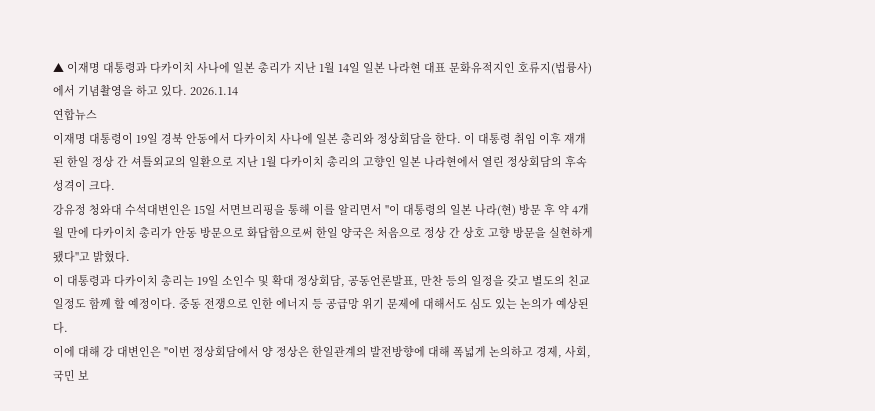▲ 이재명 대통령과 다카이치 사나에 일본 총리가 지난 1월 14일 일본 나라현 대표 문화유적지인 호류지(법륭사)에서 기념촬영을 하고 있다. 2026.1.14
연합뉴스
이재명 대통령이 19일 경북 안동에서 다카이치 사나에 일본 총리와 정상회담을 한다. 이 대통령 취임 이후 재개된 한일 정상 간 셔틀외교의 일환으로 지난 1월 다카이치 총리의 고향인 일본 나라현에서 열린 정상회담의 후속 성격이 크다.
강유정 청와대 수석대변인은 15일 서면브리핑을 통해 이를 알리면서 "이 대통령의 일본 나라(현) 방문 후 약 4개월 만에 다카이치 총리가 안동 방문으로 화답함으로써 한일 양국은 처음으로 정상 간 상호 고향 방문을 실현하게 됐다"고 밝혔다.
이 대통령과 다카이치 총리는 19일 소인수 및 확대 정상회담, 공동언론발표, 만찬 등의 일정을 갖고 별도의 친교 일정도 함께 할 예정이다. 중동 전쟁으로 인한 에너지 등 공급망 위기 문제에 대해서도 심도 있는 논의가 예상된다.
이에 대해 강 대변인은 "이번 정상회담에서 양 정상은 한일관계의 발전방향에 대해 폭넓게 논의하고 경제, 사회, 국민 보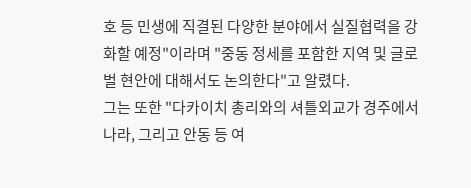호 등 민생에 직결된 다양한 분야에서 실질협력을 강화할 예정"이라며 "중동 정세를 포함한 지역 및 글로벌 현안에 대해서도 논의한다"고 알렸다.
그는 또한 "다카이치 총리와의 셔틀외교가 경주에서 나라, 그리고 안동 등 여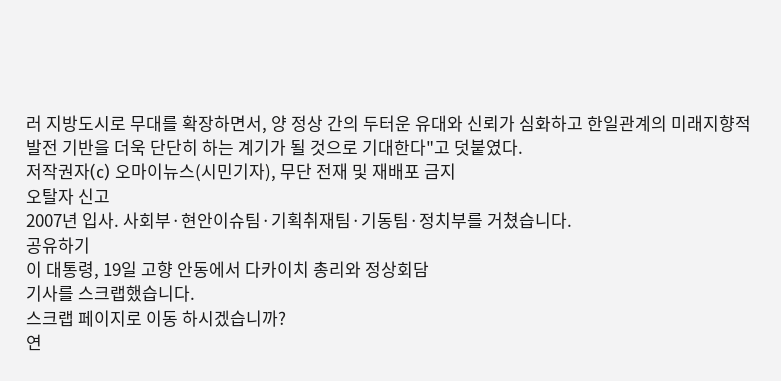러 지방도시로 무대를 확장하면서, 양 정상 간의 두터운 유대와 신뢰가 심화하고 한일관계의 미래지향적 발전 기반을 더욱 단단히 하는 계기가 될 것으로 기대한다"고 덧붙였다.
저작권자(c) 오마이뉴스(시민기자), 무단 전재 및 재배포 금지
오탈자 신고
2007년 입사. 사회부·현안이슈팀·기획취재팀·기동팀·정치부를 거쳤습니다.
공유하기
이 대통령, 19일 고향 안동에서 다카이치 총리와 정상회담
기사를 스크랩했습니다.
스크랩 페이지로 이동 하시겠습니까?
연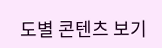도별 콘텐츠 보기